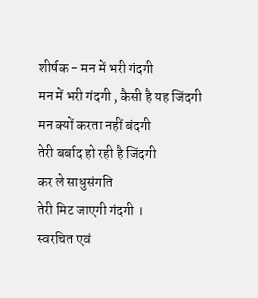शीर्षक - मन में भरी गंदगी
मन में भरी गंदगी , कैसी है यह जिंदगी
मन क्यों करता नहीं बंदगी
तेरी बर्बाद हो रही है जिंदगी
कर ले साधुसंगति
तेरी मिट जाएगी गंदगी ।
स्वरचित एवं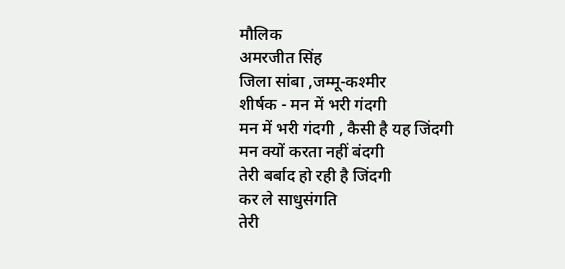मौलिक
अमरजीत सिंह
जिला सांबा ,जम्मू-कश्मीर
शीर्षक - मन में भरी गंदगी
मन में भरी गंदगी , कैसी है यह जिंदगी
मन क्यों करता नहीं बंदगी
तेरी बर्बाद हो रही है जिंदगी
कर ले साधुसंगति
तेरी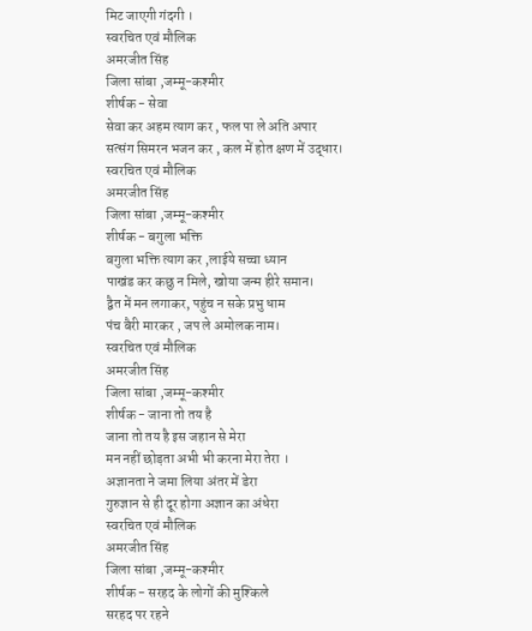मिट जाएगी गंदगी ।
स्वरचित एवं मौलिक
अमरजीत सिंह
जिला सांबा ,जम्मू-कश्मीर
शीर्षक - सेवा
सेवा कर अहम त्याग कर , फल पा ले अति अपार
सत्संग सिमरन भजन कर , कल में होत क्षण में उद्धार।
स्वरचित एवं मौलिक
अमरजीत सिंह
जिला सांबा ,जम्मू-कश्मीर
शीर्षक - बगुला भक्ति
बगुला भक्ति त्याग कर ,लाईये सच्चा ध्यान
पाखंड कर कछु न मिले, खोया जन्म हीरे समान।
द्वैत में मन लगाकर, पहुंच न सके प्रभु धाम
पंच बैरी मारकर , जप ले अमोलक नाम।
स्वरचित एवं मौलिक
अमरजीत सिंह
जिला सांबा ,जम्मू-कश्मीर
शीर्षक - जाना तो तय है
जाना तो तय है इस जहान से मेरा
मन नहीं छोड़ता अभी भी करना मेरा तेरा ।
अज्ञानता ने जमा लिया अंतर में डेरा
गुरुज्ञान से ही दूर होगा अज्ञान का अंधेरा
स्वरचित एवं मौलिक
अमरजीत सिंह
जिला सांबा ,जम्मू-कश्मीर
शीर्षक - सरहद के लोगों की मुश्किले
सरहद पर रहने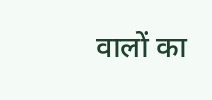वालों का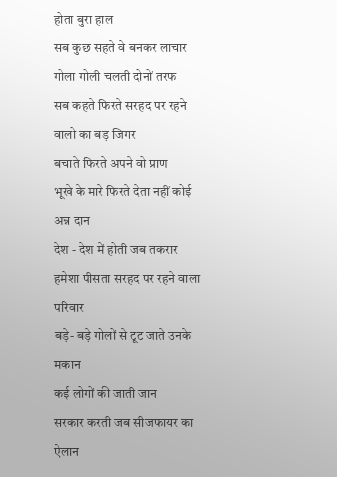होता बुरा हाल
सब कुछ सहते वे बनकर लाचार
गोला गोली चलती दोनों तरफ
सब कहते फिरते सरहद पर रहने वालो का बड़ जिगर
बचाते फिरते अपने वो प्राण
भूखे के मारे फिरते देता नहीं कोई अन्न दान
देश - देश में होती जब तकरार
हमेशा पीसता सरहद पर रहने वाला परिवार
बड़े- बड़े गोलों से टूट जाते उनके मकान
कई लोगों की जाती जान
सरकार करती जब सीजफायर का ऐलान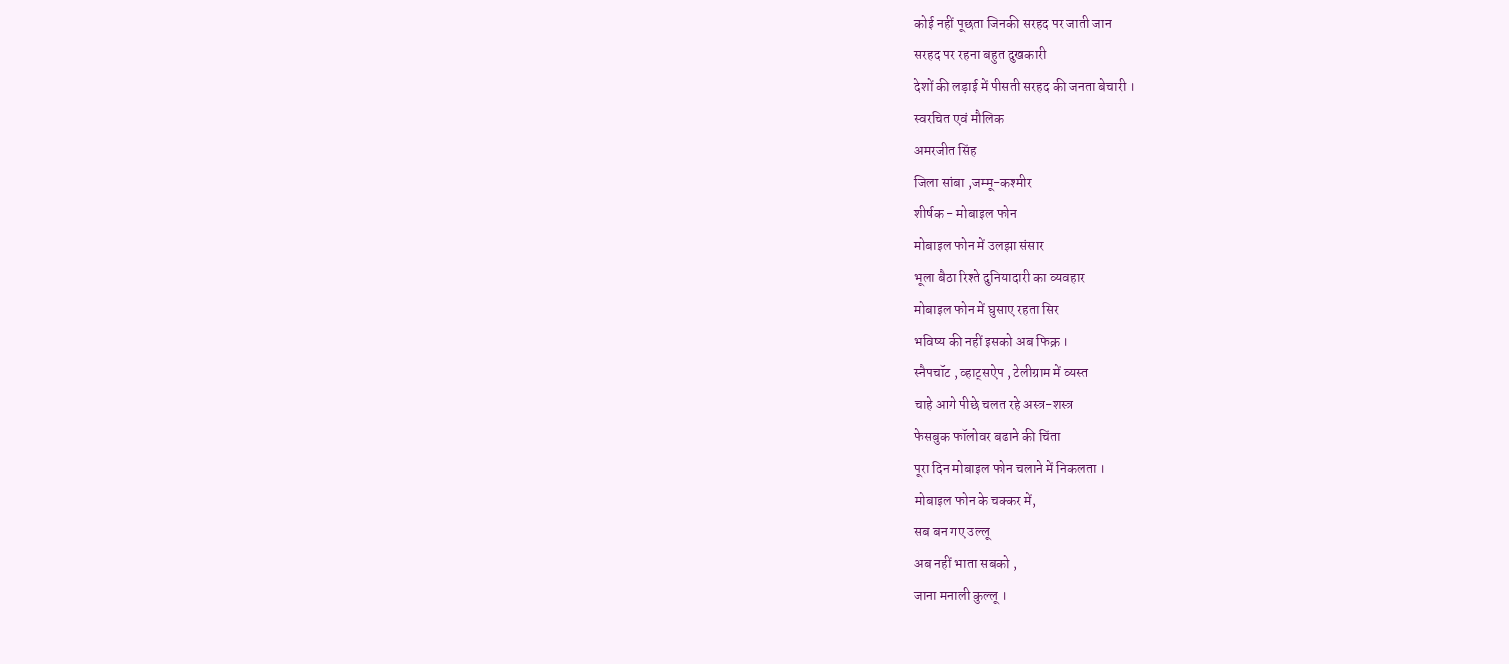कोई नहीं पूछता जिनकी सरहद पर जाती जान
सरहद पर रहना बहुत दुखकारी
देशों की लड़ाई में पीसती सरहद की जनता बेचारी ।
स्वरचित एवं मौलिक
अमरजीत सिंह
जिला सांबा ,जम्मू-कश्मीर
शीर्षक - मोबाइल फोन
मोबाइल फोन में उलझा संसार
भूला बैठा रिश्ते दुनियादारी का व्यवहार
मोबाइल फोन में घुसाए रहता सिर
भविष्य की नहीं इसको अब फिक्र ।
स्नैपचॉट , व्हाट्सऐप , टेलीग्राम में व्यस्त
चाहे आगे पीछे चलत रहे अस्त्र-शस्त्र
फेसबुक फॉलोवर बढाने की चिंता
पूरा दिन मोबाइल फोन चलाने में निकलता ।
मोबाइल फोन के चक्कर में,
सब बन गए उल्लू
अब नहीं भाता सबको ,
जाना मनाली कुल्लू ।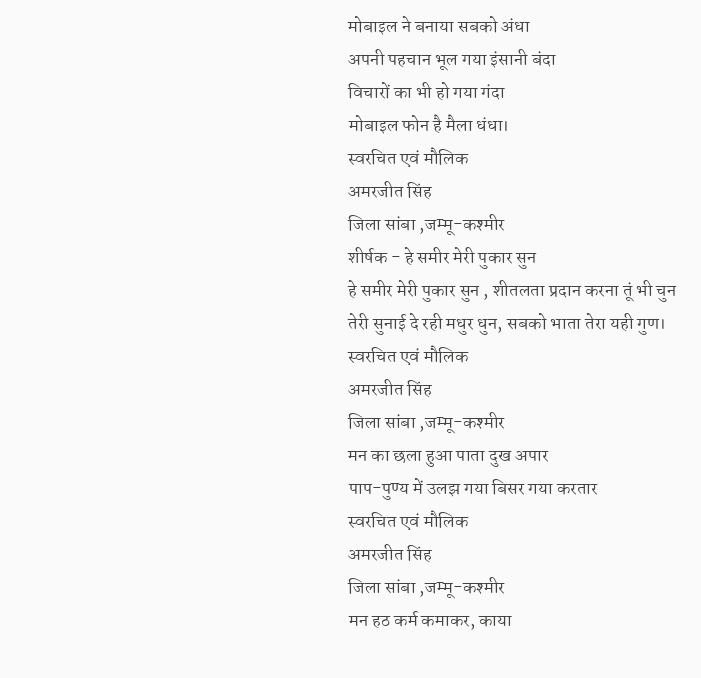मोबाइल ने बनाया सबको अंधा
अपनी पहचान भूल गया इंसानी बंदा
विचारों का भी हो गया गंदा
मोबाइल फोन है मैला धंधा।
स्वरचित एवं मौलिक
अमरजीत सिंह
जिला सांबा ,जम्मू-कश्मीर
शीर्षक - हे समीर मेरी पुकार सुन
हे समीर मेरी पुकार सुन , शीतलता प्रदान करना तूं भी चुन
तेरी सुनाई दे रही मधुर धुन, सबको भाता तेरा यही गुण।
स्वरचित एवं मौलिक
अमरजीत सिंह
जिला सांबा ,जम्मू-कश्मीर
मन का छला हुआ पाता दुख अपार
पाप-पुण्य में उलझ गया बिसर गया करतार
स्वरचित एवं मौलिक
अमरजीत सिंह
जिला सांबा ,जम्मू-कश्मीर
मन हठ कर्म कमाकर, काया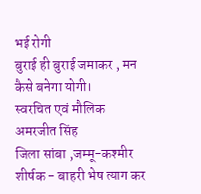भई रोगी
बुराई ही बुराई जमाकर , मन कैसे बनेगा योगी।
स्वरचित एवं मौलिक
अमरजीत सिंह
जिला सांबा ,जम्मू-कश्मीर
शीर्षक - बाहरी भेष त्याग कर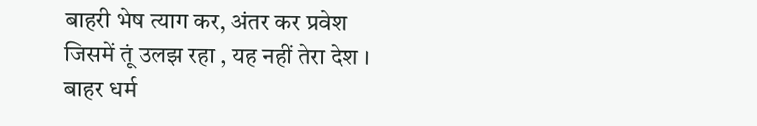बाहरी भेष त्याग कर, अंतर कर प्रवेश
जिसमें तूं उलझ रहा , यह नहीं तेरा देश ।
बाहर धर्म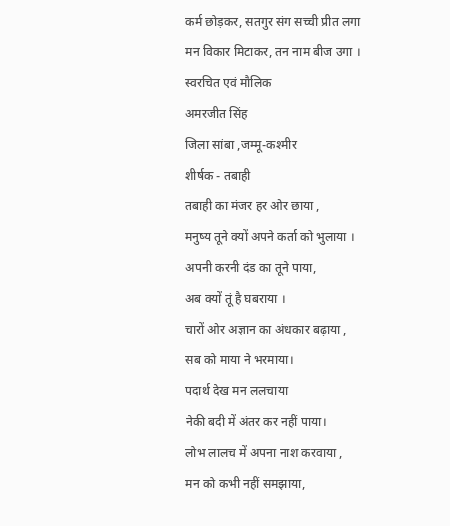कर्म छोड़कर, सतगुर संग सच्ची प्रीत लगा
मन विकार मिटाकर, तन नाम बीज उगा ।
स्वरचित एवं मौलिक
अमरजीत सिंह
जिला सांबा ,जम्मू-कश्मीर
शीर्षक - तबाही
तबाही का मंजर हर ओर छाया ,
मनुष्य तूने क्यों अपने कर्ता को भुलाया ।
अपनी करनी दंड का तूने पाया,
अब क्यों तूं है घबराया ।
चारों ओर अज्ञान का अंधकार बढ़ाया ,
सब को माया ने भरमाया।
पदार्थ देख मन ललचाया
नेकी बदी में अंतर कर नहीं पाया।
लोभ लालच में अपना नाश करवाया ,
मन को कभी नहीं समझाया,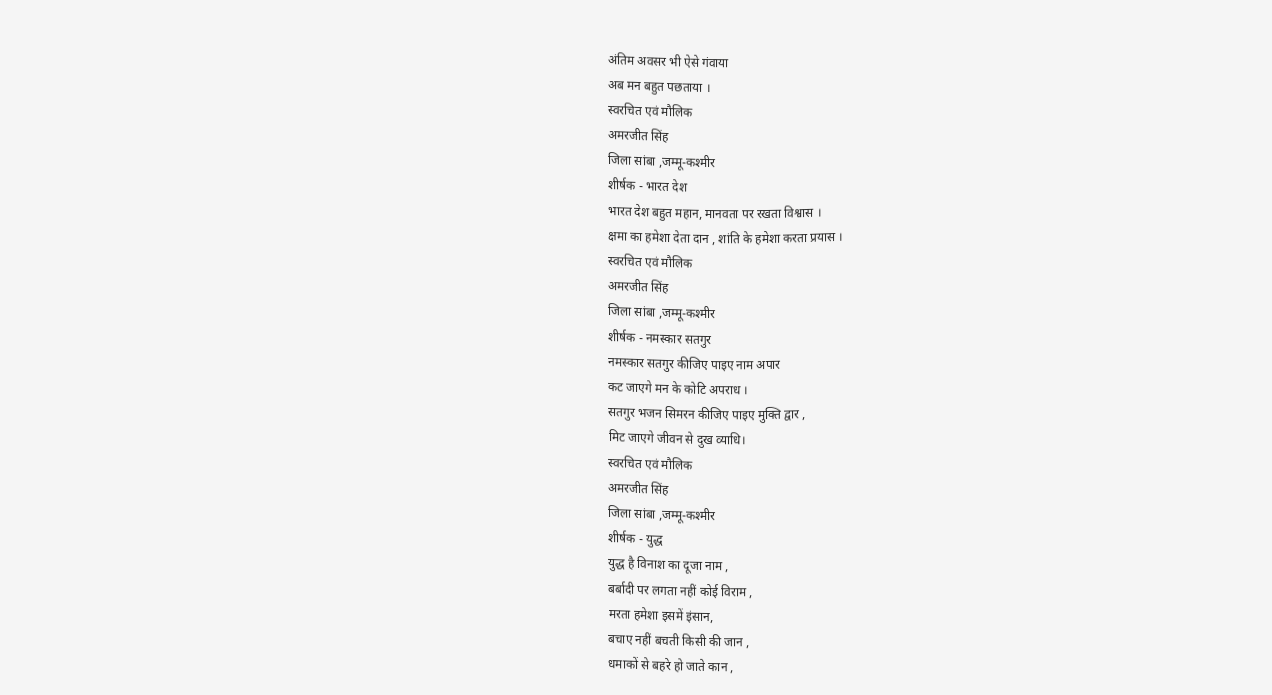अंतिम अवसर भी ऐसे गंवाया
अब मन बहुत पछताया ।
स्वरचित एवं मौलिक
अमरजीत सिंह
जिला सांबा ,जम्मू-कश्मीर
शीर्षक - भारत देश
भारत देश बहुत महान, मानवता पर रखता विश्वास ।
क्षमा का हमेशा देता दान , शांति के हमेशा करता प्रयास ।
स्वरचित एवं मौलिक
अमरजीत सिंह
जिला सांबा ,जम्मू-कश्मीर
शीर्षक - नमस्कार सतगुर
नमस्कार सतगुर कीजिए पाइए नाम अपार
कट जाएगे मन के कोटि अपराध ।
सतगुर भजन सिमरन कीजिए पाइए मुक्ति द्वार ,
मिट जाएगे जीवन से दुख व्याधि।
स्वरचित एवं मौलिक
अमरजीत सिंह
जिला सांबा ,जम्मू-कश्मीर
शीर्षक - युद्ध
युद्ध है विनाश का दूजा नाम ,
बर्बादी पर लगता नहीं कोई विराम ,
मरता हमेशा इसमें इंसान,
बचाए नहीं बचती किसी की जान ,
धमाकों से बहरे हो जाते कान ,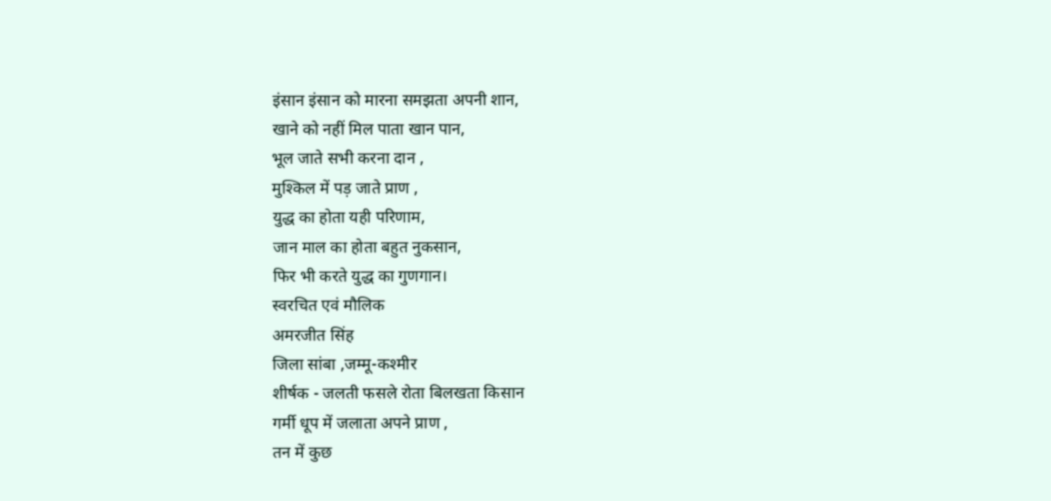इंसान इंसान को मारना समझता अपनी शान,
खाने को नहीं मिल पाता खान पान,
भूल जाते सभी करना दान ,
मुश्किल में पड़ जाते प्राण ,
युद्ध का होता यही परिणाम,
जान माल का होता बहुत नुकसान,
फिर भी करते युद्ध का गुणगान।
स्वरचित एवं मौलिक
अमरजीत सिंह
जिला सांबा ,जम्मू-कश्मीर
शीर्षक - जलती फसले रोता बिलखता किसान
गर्मी धूप में जलाता अपने प्राण ,
तन में कुछ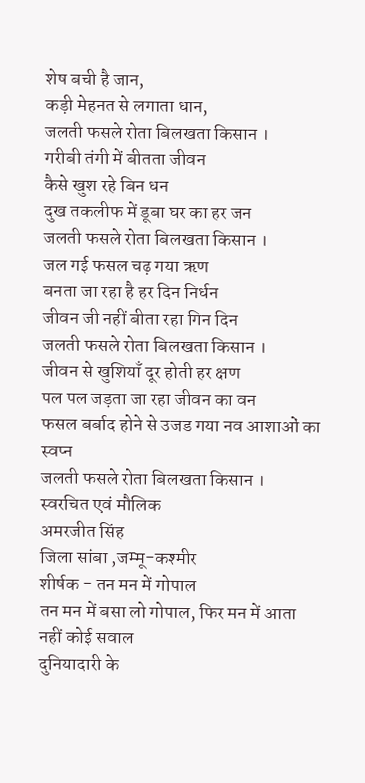शेष बची है जान,
कड़ी मेहनत से लगाता धान,
जलती फसले रोता बिलखता किसान ।
गरीबी तंगी में बीतता जीवन
कैसे खुश रहे बिन धन
दुख तकलीफ में डूबा घर का हर जन
जलती फसले रोता बिलखता किसान ।
जल गई फसल चढ़ गया ऋण
बनता जा रहा है हर दिन निर्धन
जीवन जी नहीं बीता रहा गिन दिन
जलती फसले रोता बिलखता किसान ।
जीवन से खुशियाँ दूर होती हर क्षण
पल पल जड़ता जा रहा जीवन का वन
फसल बर्बाद होने से उजड गया नव आशाओं का स्वप्न
जलती फसले रोता बिलखता किसान ।
स्वरचित एवं मौलिक
अमरजीत सिंह
जिला सांबा ,जम्मू-कश्मीर
शीर्षक - तन मन में गोपाल
तन मन में बसा लो गोपाल, फिर मन में आता नहीं कोई सवाल
दुनियादारी के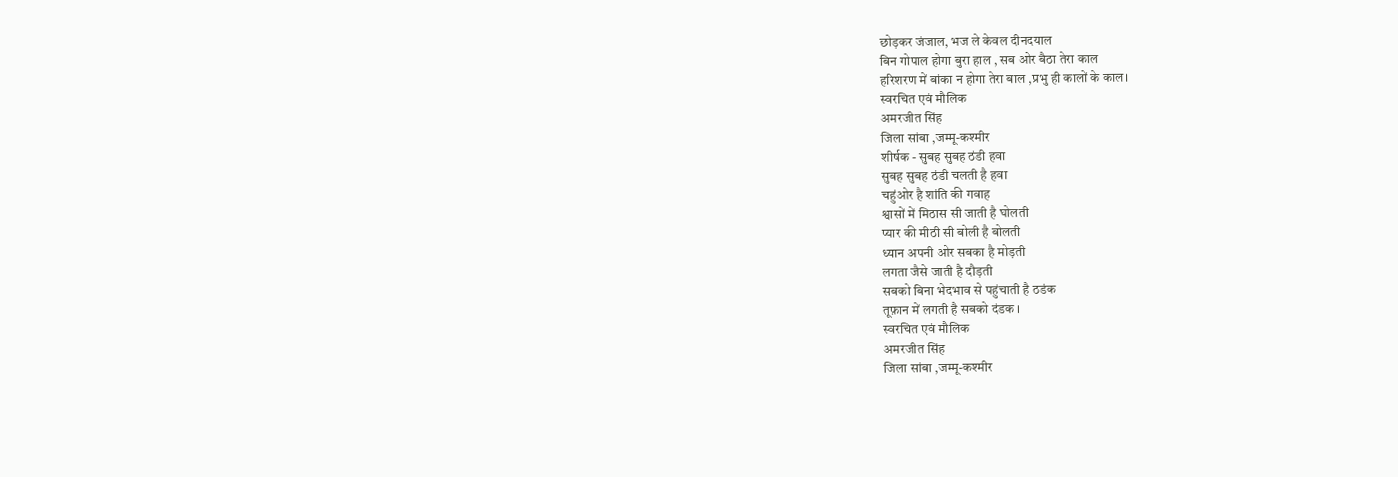छोड़कर जंजाल, भज ले केवल दीनदयाल
बिन गोपाल होगा बुरा हाल , सब ओर बैठा तेरा काल
हरिशरण में बांका न होगा तेरा बाल ,प्रभु ही कालों के काल।
स्वरचित एवं मौलिक
अमरजीत सिंह
जिला सांबा ,जम्मू-कश्मीर
शीर्षक - सुबह सुबह ठंडी हवा
सुबह सुबह ठंडी चलती है हवा
चहुंओर है शांति की गवाह
श्वासों में मिठास सी जाती है घोलती
प्यार की मीठी सी बोली है बोलती
ध्यान अपनी ओर सबका है मोड़ती
लगता जैसे जाती है दौड़ती
सबको बिना भेदभाव से पहुंचाती है ठडंक
तूफ़ान में लगती है सबको दंडक ।
स्वरचित एवं मौलिक
अमरजीत सिंह
जिला सांबा ,जम्मू-कश्मीर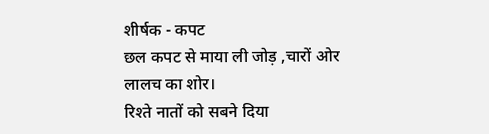शीर्षक - कपट
छल कपट से माया ली जोड़ ,चारों ओर लालच का शोर।
रिश्ते नातों को सबने दिया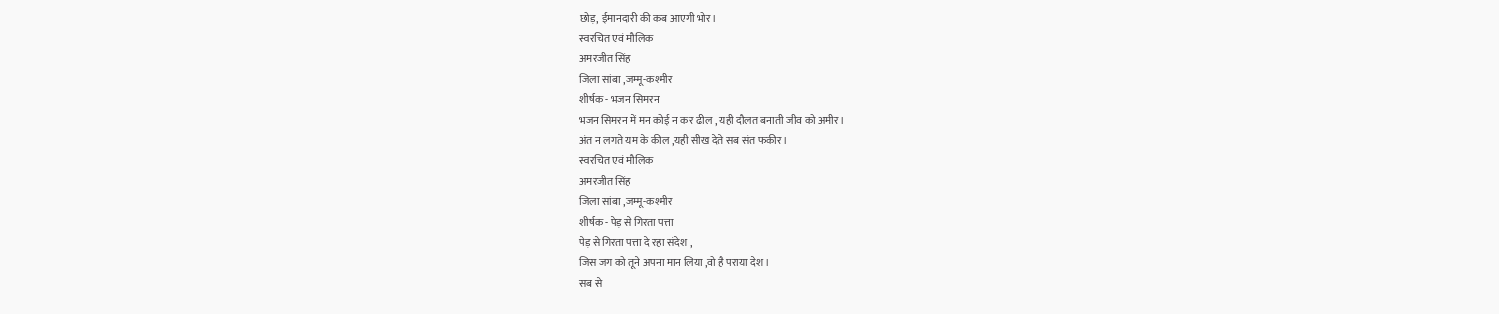छोड़, ईमानदारी की कब आएगी भोर।
स्वरचित एवं मौलिक
अमरजीत सिंह
जिला सांबा ,जम्मू-कश्मीर
शीर्षक - भजन सिमरन
भजन सिमरन में मन कोई न कर ढील , यही दौलत बनाती जीव को अमीर।
अंत न लगते यम के कील ,यही सीख देते सब संत फकीर।
स्वरचित एवं मौलिक
अमरजीत सिंह
जिला सांबा ,जम्मू-कश्मीर
शीर्षक - पेड़ से गिरता पत्ता
पेड़ से गिरता पत्ता दे रहा संदेश ,
जिस जग को तूने अपना मान लिया ,वो है पराया देश।
सब से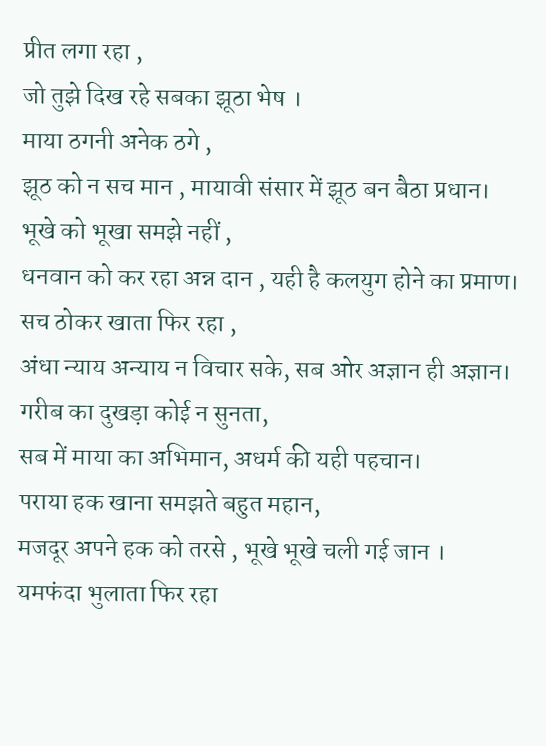प्रीत लगा रहा ,
जो तुझे दिख रहे सबका झूठा भेष ।
माया ठगनी अनेक ठगे ,
झूठ को न सच मान , मायावी संसार में झूठ बन बैठा प्रधान।
भूखे को भूखा समझे नहीं ,
धनवान को कर रहा अन्न दान , यही है कलयुग होने का प्रमाण।
सच ठोकर खाता फिर रहा ,
अंधा न्याय अन्याय न विचार सके, सब ओर अज्ञान ही अज्ञान।
गरीब का दुखड़ा कोई न सुनता,
सब में माया का अभिमान, अधर्म की यही पहचान।
पराया हक खाना समझते बहुत महान,
मजदूर अपने हक को तरसे , भूखे भूखे चली गई जान ।
यमफंदा भुलाता फिर रहा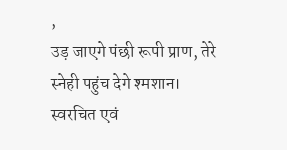,
उड़ जाएगे पंछी रूपी प्राण, तेरे स्नेही पहुंच देगे श्मशान।
स्वरचित एवं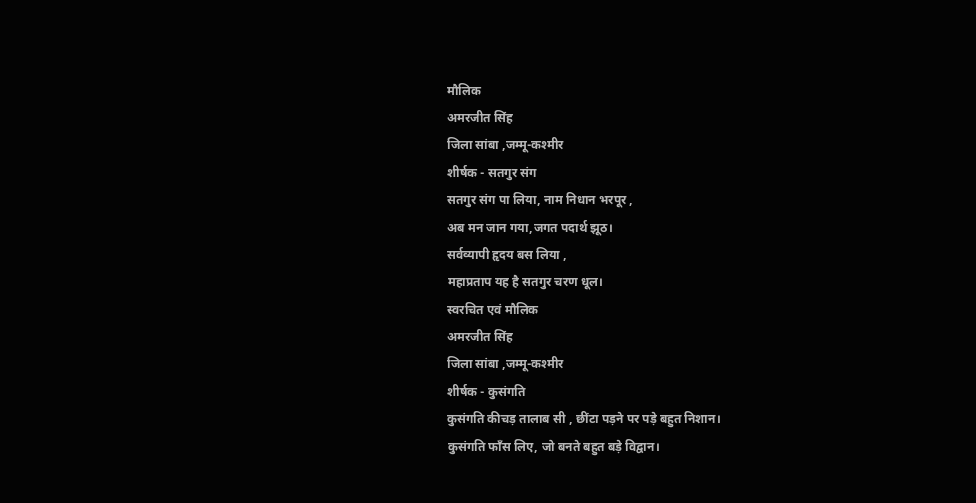मौलिक
अमरजीत सिंह
जिला सांबा ,जम्मू-कश्मीर
शीर्षक - सतगुर संग
सतगुर संग पा लिया, नाम निधान भरपूर ,
अब मन जान गया,जगत पदार्थ झूठ।
सर्वव्यापी हृदय बस लिया ,
महाप्रताप यह है सतगुर चरण धूल।
स्वरचित एवं मौलिक
अमरजीत सिंह
जिला सांबा ,जम्मू-कश्मीर
शीर्षक - कुसंगति
कुसंगति कीचड़ तालाब सी , छींटा पड़ने पर पड़े बहुत निशान।
कुसंगति फाँस लिए, जो बनते बहुत बड़े विद्वान।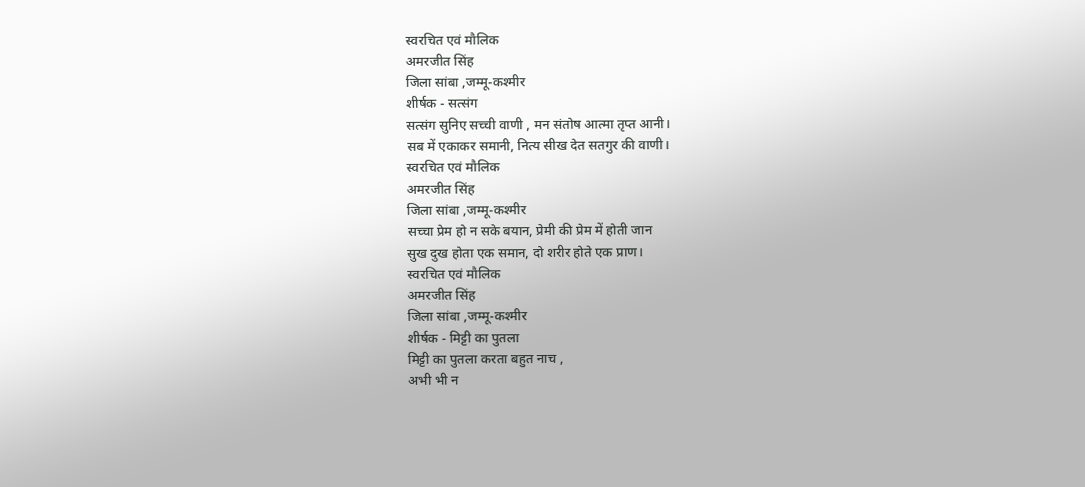स्वरचित एवं मौलिक
अमरजीत सिंह
जिला सांबा ,जम्मू-कश्मीर
शीर्षक - सत्संग
सत्संग सुनिए सच्ची वाणी , मन संतोष आत्मा तृप्त आनी।
सब में एकाकर समानी, नित्य सीख देत सतगुर की वाणी।
स्वरचित एवं मौलिक
अमरजीत सिंह
जिला सांबा ,जम्मू-कश्मीर
सच्चा प्रेम हो न सके बयान, प्रेमी की प्रेम में होती जान
सुख दुख होता एक समान, दो शरीर होते एक प्राण।
स्वरचित एवं मौलिक
अमरजीत सिंह
जिला सांबा ,जम्मू-कश्मीर
शीर्षक - मिट्टी का पुतला
मिट्टी का पुतला करता बहुत नाच ,
अभी भी न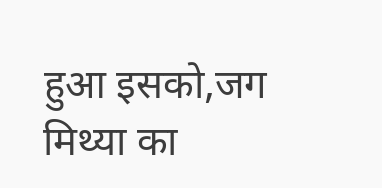हुआ इसको,जग मिथ्या का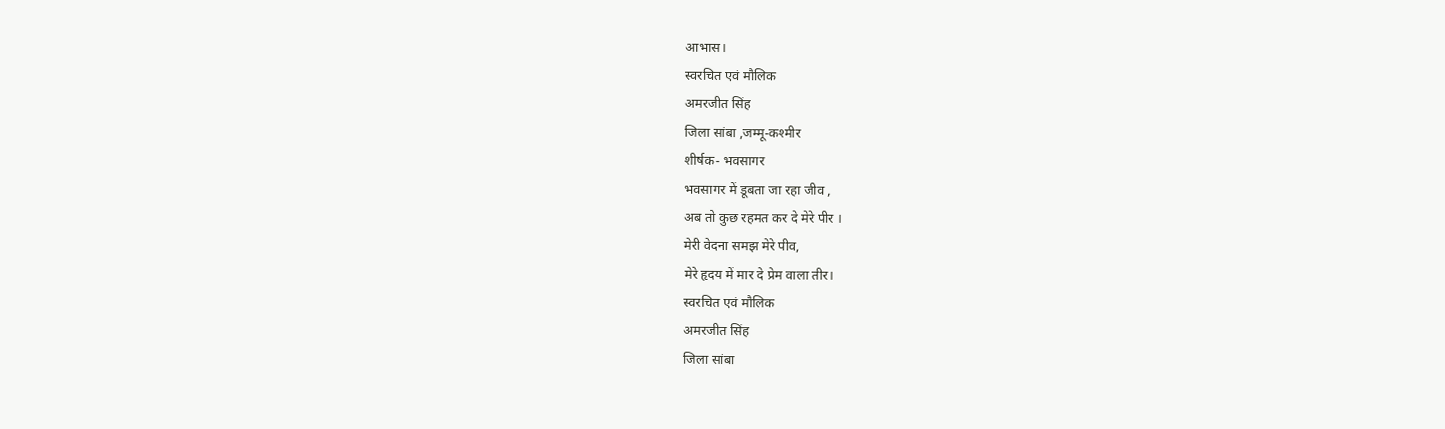आभास।
स्वरचित एवं मौलिक
अमरजीत सिंह
जिला सांबा ,जम्मू-कश्मीर
शीर्षक- भवसागर
भवसागर में डूबता जा रहा जीव ,
अब तो कुछ रहमत कर दे मेरे पीर ।
मेरी वेदना समझ मेरे पीव,
मेरे हृदय में मार दे प्रेम वाला तीर।
स्वरचित एवं मौलिक
अमरजीत सिंह
जिला सांबा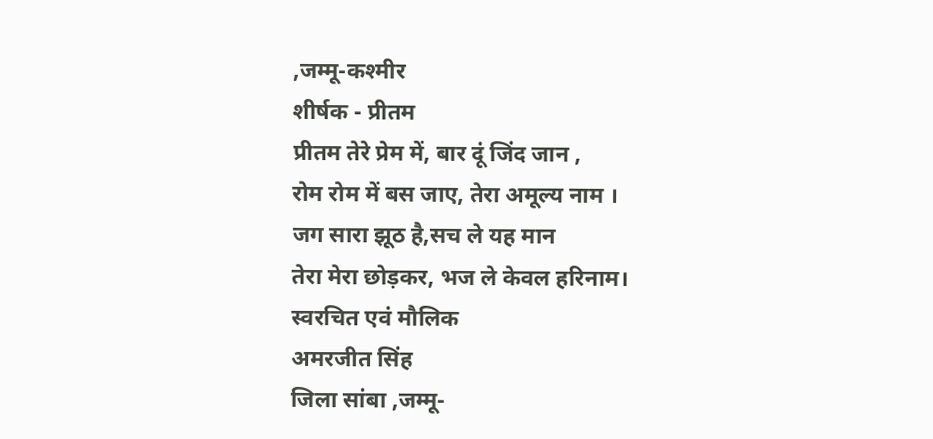,जम्मू-कश्मीर
शीर्षक - प्रीतम
प्रीतम तेरे प्रेम में, बार दूं जिंद जान ,
रोम रोम में बस जाए, तेरा अमूल्य नाम ।
जग सारा झूठ है,सच ले यह मान
तेरा मेरा छोड़कर, भज ले केवल हरिनाम।
स्वरचित एवं मौलिक
अमरजीत सिंह
जिला सांबा ,जम्मू-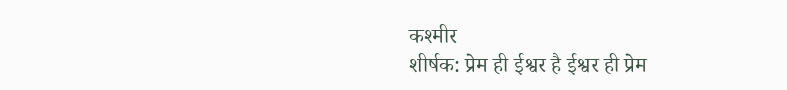कश्मीर
शीर्षक: प्रेम ही ईश्वर है ईश्वर ही प्रेम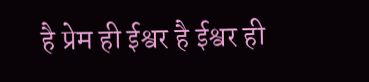है प्रेम ही ईश्वर है ईश्वर ही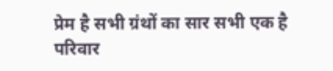प्रेम है सभी ग्रंथों का सार सभी एक है परिवार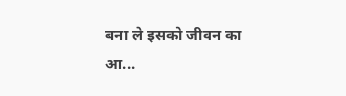बना ले इसको जीवन का आ...